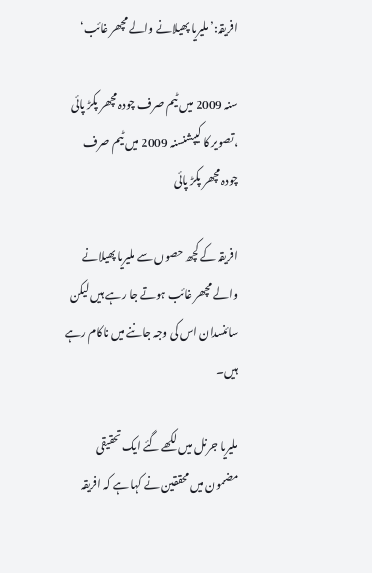افریقہ:’ملیریا پھیلانے والے مچھر غائب‘

سنہ 2009 میں ٹیم صرف چودہ مچھر پکڑ پائی
،تصویر کا کیپشنسنہ 2009 میں ٹیم صرف چودہ مچھر پکڑ پائی

افریقہ کے کچھ حصوں سے ملیریا پھیلانے والے مچھر غائب ہوتے جا رہے ہیں لیکن سائنسدان اس کی وجہ جاننے میں ناکام رہے ہیں۔

ملیریا جرنل میں لکھے گئے ایک تحقیقی مضمون میں محققین نے کہا ہے کہ افریقہ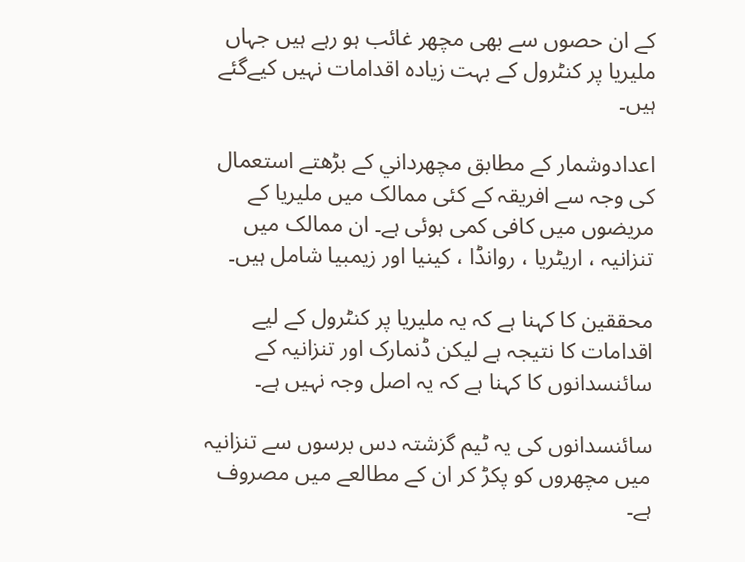کے ان حصوں سے بھی مچھر غائب ہو رہے ہیں جہاں ملیریا پر کنٹرول کے بہت زیادہ اقدامات نہیں کیےگئے ہیں۔

اعدادوشمار کے مطابق مچھرداني کے بڑھتے استعمال کی وجہ سے افریقہ کے کئی ممالک میں ملیریا کے مریضوں میں کافی کمی ہوئی ہے۔ ان ممالک میں تنزانیہ ، اريٹريا ، روانڈا ، کینیا اور زیمبیا شامل ہیں۔

محققین کا کہنا ہے کہ یہ ملیریا پر کنٹرول کے لیے اقدامات کا نتیجہ ہے لیکن ڈنمارک اور تنزانيہ کے سائنسدانوں کا کہنا ہے کہ یہ اصل وجہ نہیں ہے۔

سائنسدانوں کی یہ ٹیم گزشتہ دس برسوں سے تنزانیہ میں مچھروں کو پکڑ کر ان کے مطالعے میں مصروف ہے۔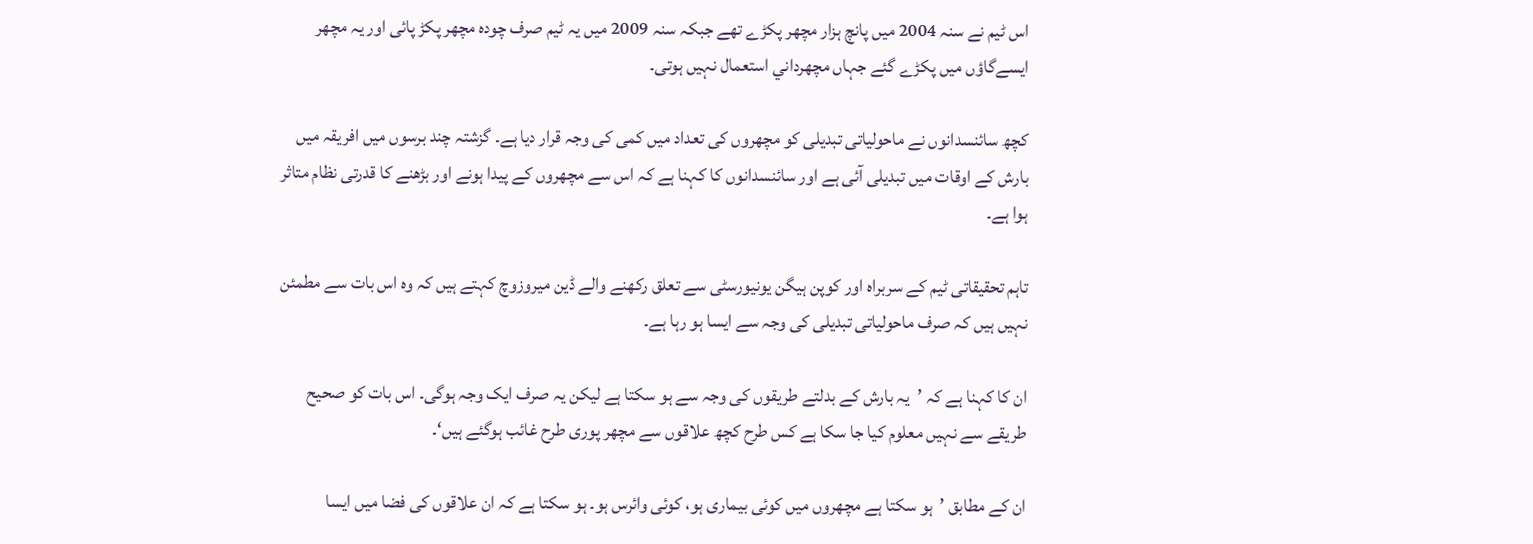اس ٹیم نے سنہ 2004 میں پانچ ہزار مچھر پکڑے تھے جبکہ سنہ 2009 میں یہ ٹیم صرف چودہ مچھر پکڑ پائی اور یہ مچھر ایسےگاؤں میں پکڑے گئے جہاں مچھرداني استعمال نہیں ہوتی۔

کچھ سائنسدانوں نے ماحولیاتی تبدیلی کو مچھروں کی تعداد میں کمی کی وجہ قرار دیا ہے۔ گزشتہ چند برسوں میں افریقہ میں بارش کے اوقات میں تبدیلی آئی ہے اور سائنسدانوں کا کہنا ہے کہ اس سے مچھروں کے پیدا ہونے اور بڑھنے کا قدرتی نظام متاثر ہوا ہے۔

تاہم تحقیقاتی ٹیم کے سربراہ اور کوپن ہیگن یونیورسٹی سے تعلق رکھنے والے ڈین ميروزوچ کہتے ہیں کہ وہ اس بات سے مطمئن نہیں ہیں کہ صرف ماحولیاتی تبدیلی کی وجہ سے ایسا ہو رہا ہے۔

ان کا کہنا ہے کہ ’یہ بارش کے بدلتے طریقوں کی وجہ سے ہو سکتا ہے لیکن یہ صرف ایک وجہ ہوگی۔ اس بات کو صحیح طریقے سے نہیں معلوم کیا جا سکا ہے کس طرح کچھ علاقوں سے مچھر پوری طرح غائب ہوگئے ہیں‘۔

ان کے مطابق ’ہو سکتا ہے مچھروں میں کوئی بیماری ہو، کوئی وائرس ہو۔ ہو سکتا ہے کہ ان علاقوں کی فضا میں ایسا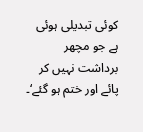کوئی تبدیلی ہوئی ہے جو مچھر برداشت نہیں کر پائے اور ختم ہو گئے‘۔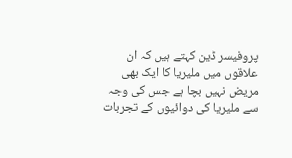پروفیسر ڈین کہتے ہیں کہ ان علاقوں میں ملیریا کا ایک بھی مریض نہیں بچا ہے جس کی وجہ سے ملیریا کی دوائيوں کے تجربات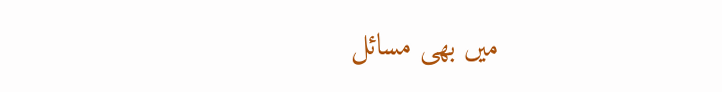میں بھی مسائل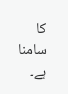کا سامنا ہے۔